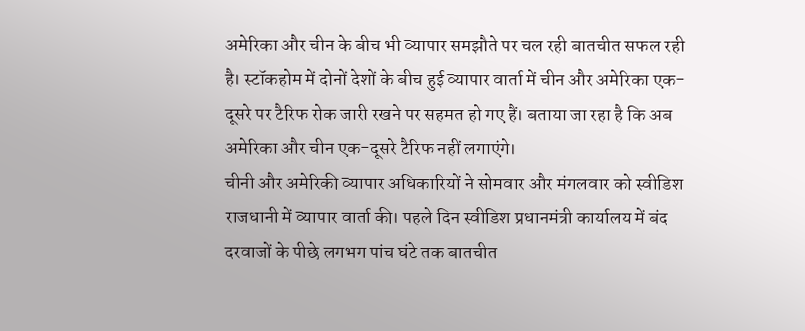अमेरिका और चीन के बीच भी व्यापार समझौते पर चल रही बातचीत सफल रही है। स्टॉकहोम में दोनों देशों के बीच हुई व्यापार वार्ता में चीन और अमेरिका एक-दूसरे पर टैरिफ रोक जारी रखने पर सहमत हो गए हैं। बताया जा रहा है कि अब अमेरिका और चीन एक-दूसरे टैरिफ नहीं लगाएंगे।
चीनी और अमेरिकी व्यापार अधिकारियों ने सोमवार और मंगलवार को स्वीडिश राजधानी में व्यापार वार्ता की। पहले दिन स्वीडिश प्रधानमंत्री कार्यालय में बंद दरवाजों के पीछे लगभग पांच घंटे तक बातचीत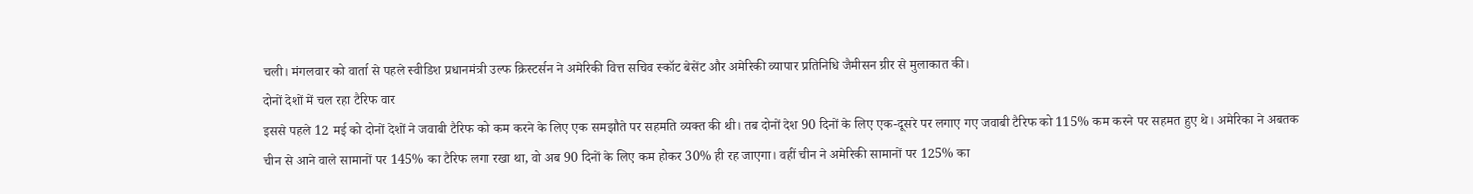चली। मंगलवार को वार्ता से पहले स्वीडिश प्रधानमंत्री उल्फ क्रिस्टर्सन ने अमेरिकी वित्त सचिव स्कॉट बेसेंट और अमेरिकी व्यापार प्रतिनिधि जैमीसन ग्रीर से मुलाकात की।
दोनों देशों में चल रहा टैरिफ वार
इससे पहले 12 मई को दोनों देशों ने जवाबी टैरिफ को कम करने के लिए एक समझौते पर सहमति व्यक्त की थी। तब दोनों देश 90 दिनों के लिए एक-दूसरे पर लगाए गए जवाबी टैरिफ को 115% कम करने पर सहमत हुए थे। अमेरिका ने अबतक चीन से आने वाले सामानों पर 145% का टैरिफ लगा रखा था, वो अब 90 दिनों के लिए कम होकर 30% ही रह जाएगा। वहीं चीन ने अमेरिकी सामानों पर 125% का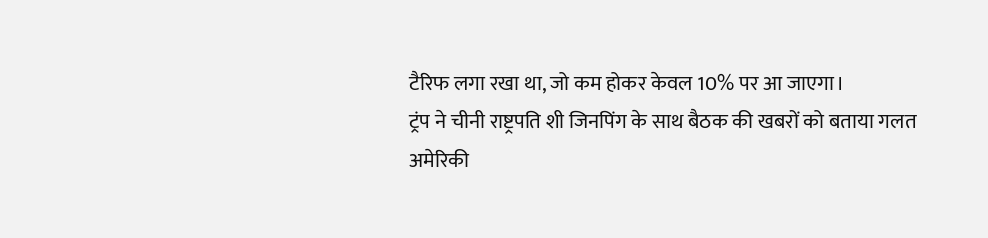टैरिफ लगा रखा था, जो कम होकर केवल 10% पर आ जाएगा।
ट्रंप ने चीनी राष्ट्रपति शी जिनपिंग के साथ बैठक की खबरों को बताया गलत
अमेरिकी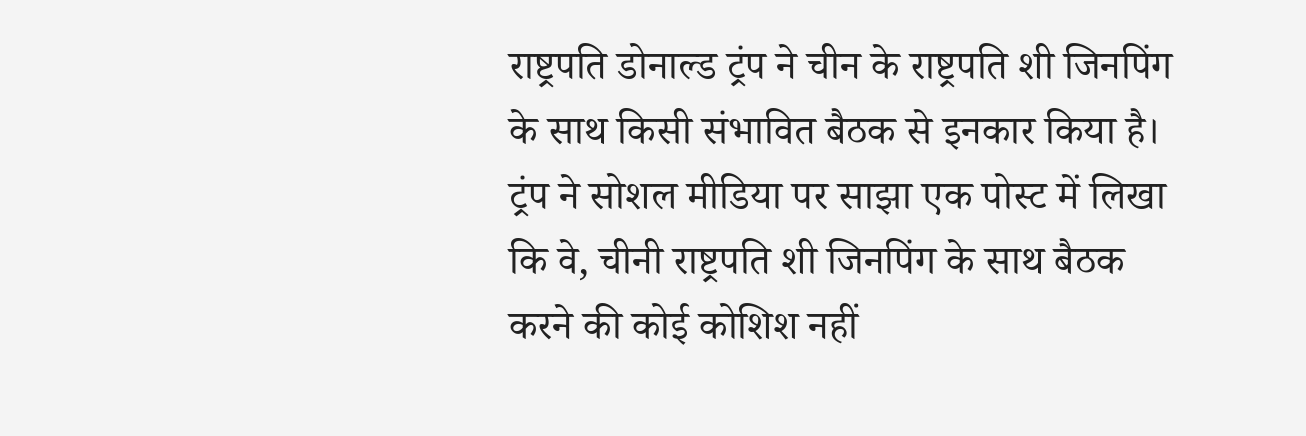राष्ट्रपति डोनाल्ड ट्रंप ने चीन के राष्ट्रपति शी जिनपिंग के साथ किसी संभावित बैठक से इनकार किया है। ट्रंप ने सोशल मीडिया पर साझा एक पोस्ट में लिखा कि वे, चीनी राष्ट्रपति शी जिनपिंग के साथ बैठक करने की कोई कोशिश नहीं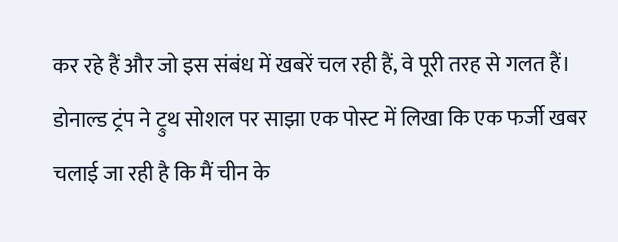कर रहे हैं और जो इस संबंध में खबरें चल रही हैं, वे पूरी तरह से गलत हैं।
डोनाल्ड ट्रंप ने ट्रुथ सोशल पर साझा एक पोस्ट में लिखा कि एक फर्जी खबर चलाई जा रही है कि मैं चीन के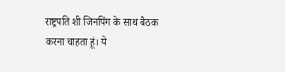राष्ट्रपति शी जिनपिंग के साथ बैठक करना चाहता हूं। ये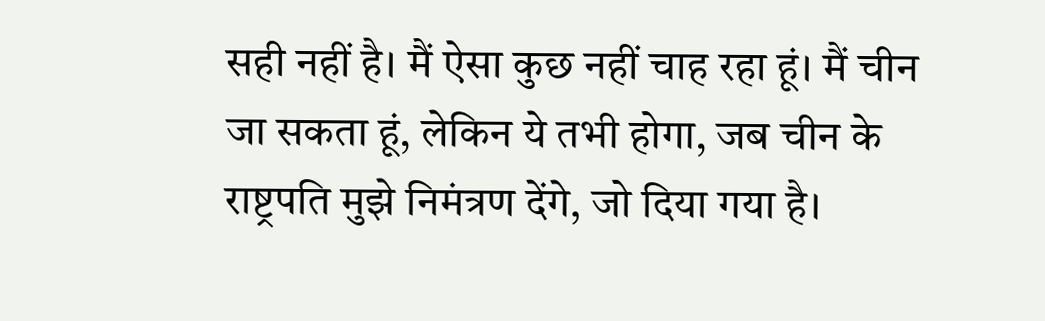सही नहीं है। मैं ऐसा कुछ नहीं चाह रहा हूं। मैं चीन जा सकता हूं, लेकिन ये तभी होगा, जब चीन के राष्ट्रपति मुझे निमंत्रण देंगे, जो दिया गया है।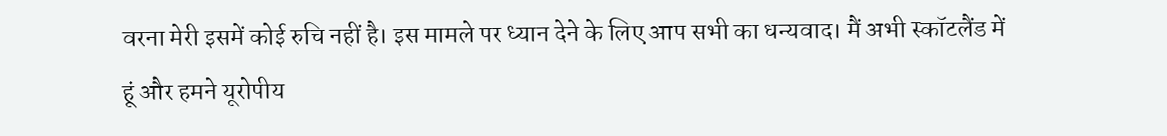वरना मेरी इसमें कोई रुचि नहीं है। इस मामले पर ध्यान देने के लिए आप सभी का धन्यवाद। मैं अभी स्कॉटलैंड में हूं और हमने यूरोपीय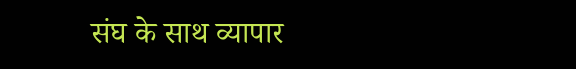संघ के साथ व्यापार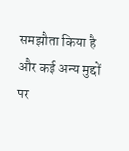समझौता किया है और कई अन्य मुद्दों पर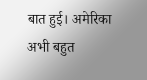बात हुई। अमेरिका अभी बहुत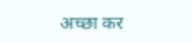अच्छा कर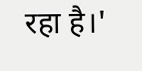रहा है।'